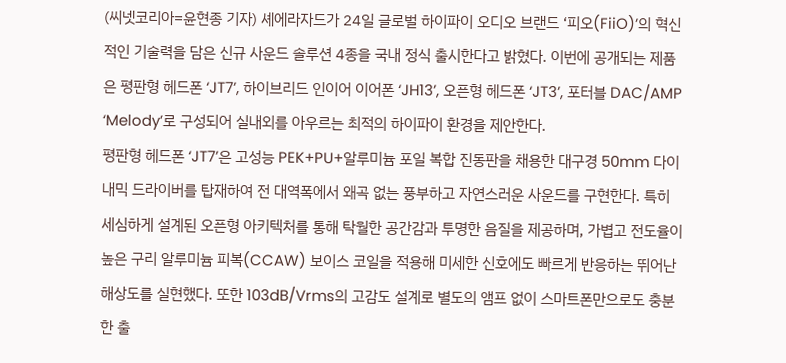(씨넷코리아=윤현종 기자) 셰에라자드가 24일 글로벌 하이파이 오디오 브랜드 ‘피오(FiiO)’의 혁신적인 기술력을 담은 신규 사운드 솔루션 4종을 국내 정식 출시한다고 밝혔다. 이번에 공개되는 제품은 평판형 헤드폰 ‘JT7’, 하이브리드 인이어 이어폰 ‘JH13’, 오픈형 헤드폰 ‘JT3’, 포터블 DAC/AMP ‘Melody’로 구성되어 실내외를 아우르는 최적의 하이파이 환경을 제안한다.
평판형 헤드폰 ‘JT7’은 고성능 PEK+PU+알루미늄 포일 복합 진동판을 채용한 대구경 50mm 다이내믹 드라이버를 탑재하여 전 대역폭에서 왜곡 없는 풍부하고 자연스러운 사운드를 구현한다. 특히 세심하게 설계된 오픈형 아키텍처를 통해 탁월한 공간감과 투명한 음질을 제공하며, 가볍고 전도율이 높은 구리 알루미늄 피복(CCAW) 보이스 코일을 적용해 미세한 신호에도 빠르게 반응하는 뛰어난 해상도를 실현했다. 또한 103dB/Vrms의 고감도 설계로 별도의 앰프 없이 스마트폰만으로도 충분한 출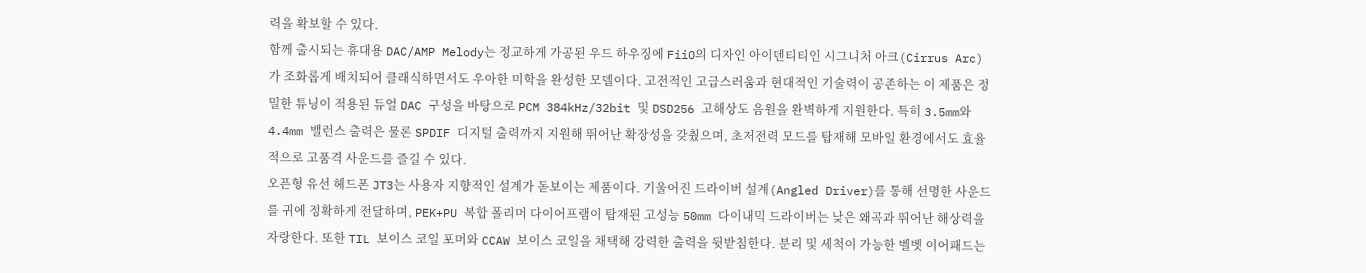력을 확보할 수 있다.
함께 출시되는 휴대용 DAC/AMP Melody는 정교하게 가공된 우드 하우징에 FiiO의 디자인 아이덴티티인 시그니처 아크(Cirrus Arc)가 조화롭게 배치되어 클래식하면서도 우아한 미학을 완성한 모델이다. 고전적인 고급스러움과 현대적인 기술력이 공존하는 이 제품은 정밀한 튜닝이 적용된 듀얼 DAC 구성을 바탕으로 PCM 384kHz/32bit 및 DSD256 고해상도 음원을 완벽하게 지원한다. 특히 3.5mm와 4.4mm 밸런스 출력은 물론 SPDIF 디지털 출력까지 지원해 뛰어난 확장성을 갖췄으며, 초저전력 모드를 탑재해 모바일 환경에서도 효율적으로 고품격 사운드를 즐길 수 있다.
오픈형 유선 헤드폰 JT3는 사용자 지향적인 설계가 돋보이는 제품이다. 기울어진 드라이버 설계(Angled Driver)를 통해 선명한 사운드를 귀에 정확하게 전달하며, PEK+PU 복합 폴리머 다이어프램이 탑재된 고성능 50mm 다이내믹 드라이버는 낮은 왜곡과 뛰어난 해상력을 자랑한다. 또한 TIL 보이스 코일 포머와 CCAW 보이스 코일을 채택해 강력한 출력을 뒷받침한다. 분리 및 세척이 가능한 벨벳 이어패드는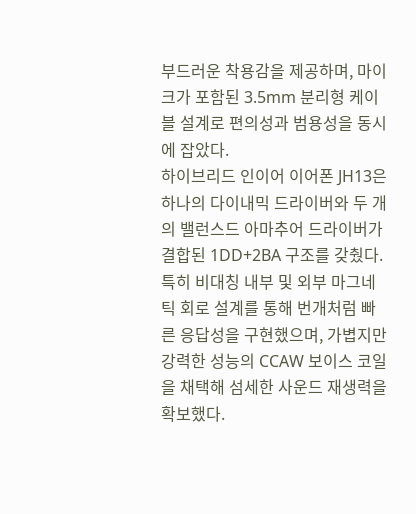부드러운 착용감을 제공하며, 마이크가 포함된 3.5mm 분리형 케이블 설계로 편의성과 범용성을 동시에 잡았다.
하이브리드 인이어 이어폰 JH13은 하나의 다이내믹 드라이버와 두 개의 밸런스드 아마추어 드라이버가 결합된 1DD+2BA 구조를 갖췄다. 특히 비대칭 내부 및 외부 마그네틱 회로 설계를 통해 번개처럼 빠른 응답성을 구현했으며, 가볍지만 강력한 성능의 CCAW 보이스 코일을 채택해 섬세한 사운드 재생력을 확보했다.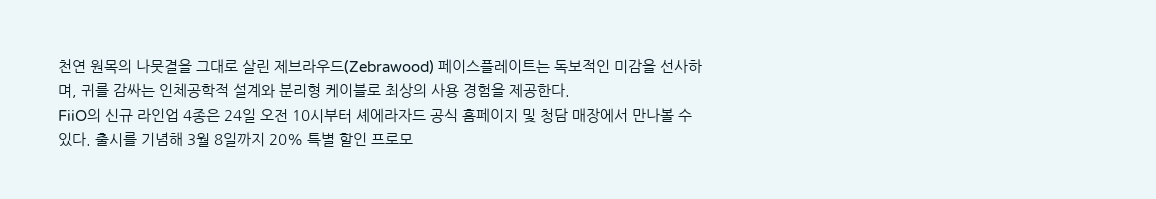천연 원목의 나뭇결을 그대로 살린 제브라우드(Zebrawood) 페이스플레이트는 독보적인 미감을 선사하며, 귀를 감싸는 인체공학적 설계와 분리형 케이블로 최상의 사용 경험을 제공한다.
FiiO의 신규 라인업 4종은 24일 오전 10시부터 셰에라자드 공식 홈페이지 및 청담 매장에서 만나볼 수 있다. 출시를 기념해 3월 8일까지 20% 특별 할인 프로모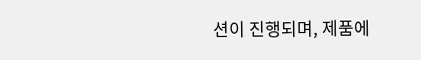션이 진행되며, 제품에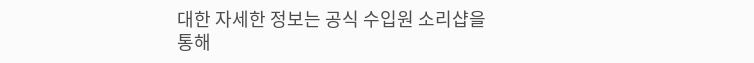대한 자세한 정보는 공식 수입원 소리샵을 통해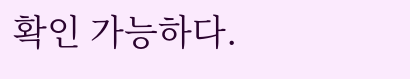확인 가능하다.